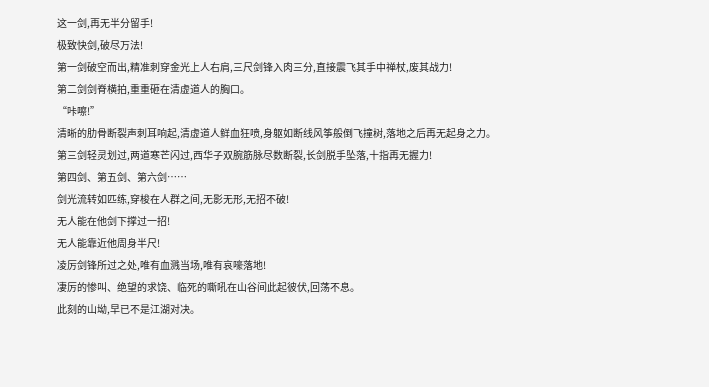这一剑,再无半分留手!
极致快剑,破尽万法!
第一剑破空而出,精准刺穿金光上人右肩,三尺剑锋入肉三分,直接震飞其手中禅杖,废其战力!
第二剑剑脊横拍,重重砸在清虚道人的胸口。
“咔嚓!”
清晰的肋骨断裂声刺耳响起,清虚道人鲜血狂喷,身躯如断线风筝般倒飞撞树,落地之后再无起身之力。
第三剑轻灵划过,两道寒芒闪过,西华子双腕筋脉尽数断裂,长剑脱手坠落,十指再无握力!
第四剑、第五剑、第六剑……
剑光流转如匹练,穿梭在人群之间,无影无形,无招不破!
无人能在他剑下撑过一招!
无人能靠近他周身半尺!
凌厉剑锋所过之处,唯有血溅当场,唯有哀嚎落地!
凄厉的惨叫、绝望的求饶、临死的嘶吼在山谷间此起彼伏,回荡不息。
此刻的山坳,早已不是江湖对决。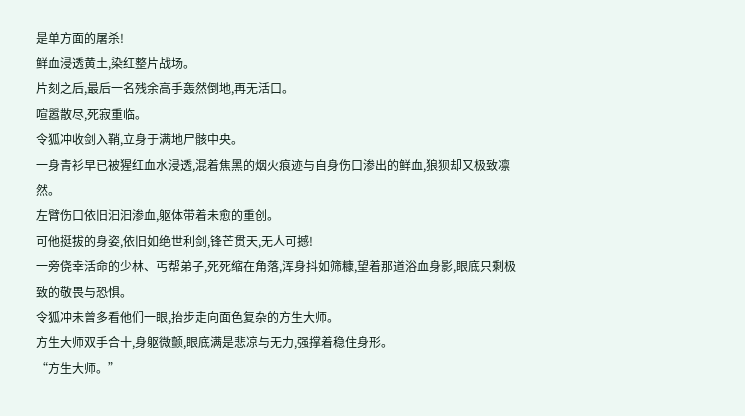是单方面的屠杀!
鲜血浸透黄土,染红整片战场。
片刻之后,最后一名残余高手轰然倒地,再无活口。
喧嚣散尽,死寂重临。
令狐冲收剑入鞘,立身于满地尸骸中央。
一身青衫早已被猩红血水浸透,混着焦黑的烟火痕迹与自身伤口渗出的鲜血,狼狈却又极致凛然。
左臂伤口依旧汩汩渗血,躯体带着未愈的重创。
可他挺拔的身姿,依旧如绝世利剑,锋芒贯天,无人可撼!
一旁侥幸活命的少林、丐帮弟子,死死缩在角落,浑身抖如筛糠,望着那道浴血身影,眼底只剩极致的敬畏与恐惧。
令狐冲未曾多看他们一眼,抬步走向面色复杂的方生大师。
方生大师双手合十,身躯微颤,眼底满是悲凉与无力,强撑着稳住身形。
“方生大师。”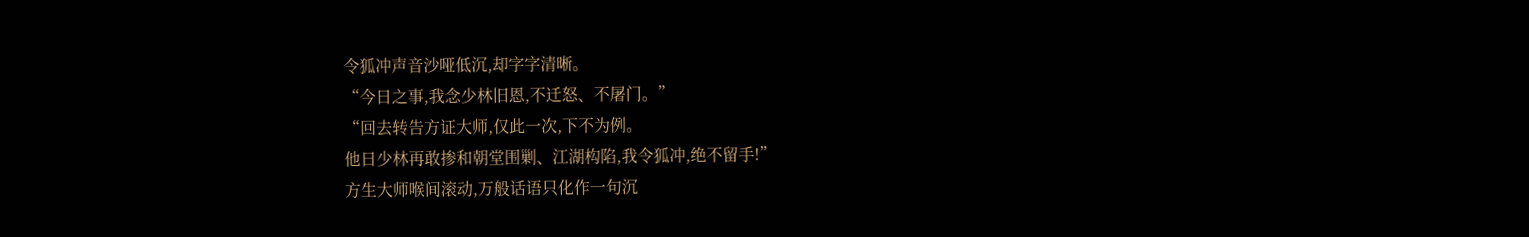令狐冲声音沙哑低沉,却字字清晰。
“今日之事,我念少林旧恩,不迁怒、不屠门。”
“回去转告方证大师,仅此一次,下不为例。
他日少林再敢掺和朝堂围剿、江湖构陷,我令狐冲,绝不留手!”
方生大师喉间滚动,万般话语只化作一句沉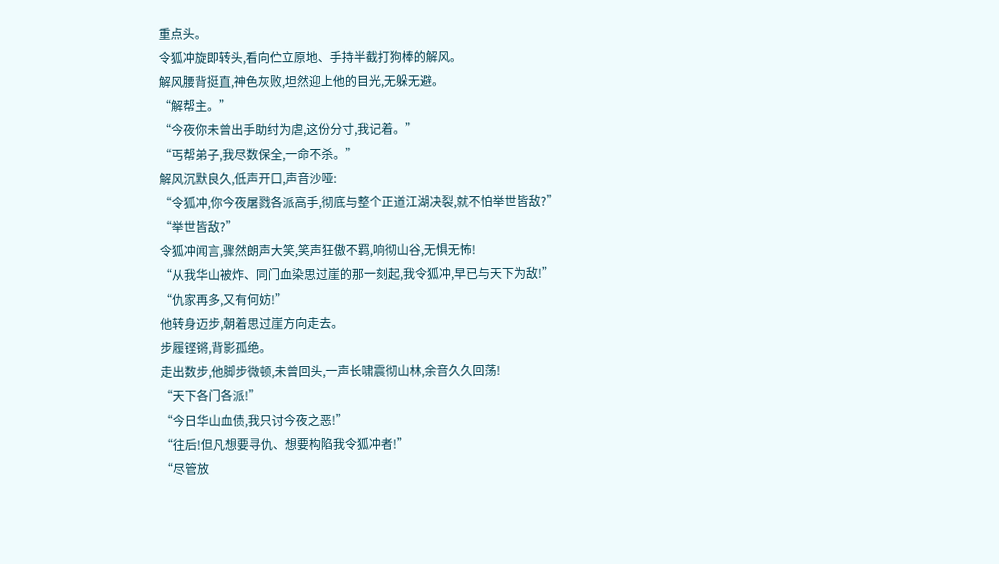重点头。
令狐冲旋即转头,看向伫立原地、手持半截打狗棒的解风。
解风腰背挺直,神色灰败,坦然迎上他的目光,无躲无避。
“解帮主。”
“今夜你未曾出手助纣为虐,这份分寸,我记着。”
“丐帮弟子,我尽数保全,一命不杀。”
解风沉默良久,低声开口,声音沙哑:
“令狐冲,你今夜屠戮各派高手,彻底与整个正道江湖决裂,就不怕举世皆敌?”
“举世皆敌?”
令狐冲闻言,骤然朗声大笑,笑声狂傲不羁,响彻山谷,无惧无怖!
“从我华山被炸、同门血染思过崖的那一刻起,我令狐冲,早已与天下为敌!”
“仇家再多,又有何妨!”
他转身迈步,朝着思过崖方向走去。
步履铿锵,背影孤绝。
走出数步,他脚步微顿,未曾回头,一声长啸震彻山林,余音久久回荡!
“天下各门各派!”
“今日华山血债,我只讨今夜之恶!”
“往后!但凡想要寻仇、想要构陷我令狐冲者!”
“尽管放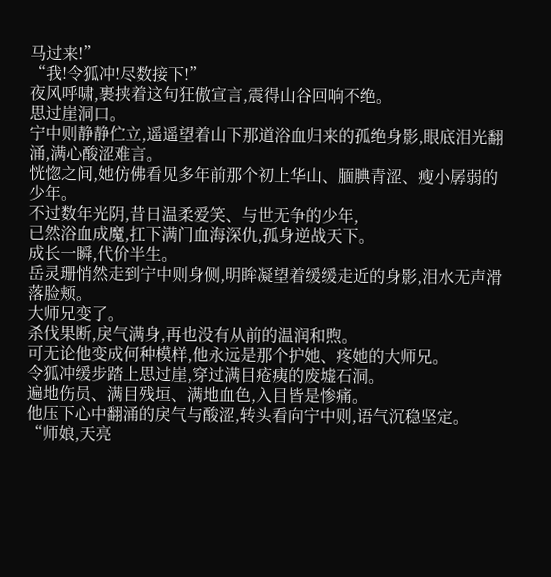马过来!”
“我!令狐冲!尽数接下!”
夜风呼啸,裹挟着这句狂傲宣言,震得山谷回响不绝。
思过崖洞口。
宁中则静静伫立,遥遥望着山下那道浴血归来的孤绝身影,眼底泪光翻涌,满心酸涩难言。
恍惚之间,她仿佛看见多年前那个初上华山、腼腆青涩、瘦小孱弱的少年。
不过数年光阴,昔日温柔爱笑、与世无争的少年,
已然浴血成魔,扛下满门血海深仇,孤身逆战天下。
成长一瞬,代价半生。
岳灵珊悄然走到宁中则身侧,明眸凝望着缓缓走近的身影,泪水无声滑落脸颊。
大师兄变了。
杀伐果断,戾气满身,再也没有从前的温润和煦。
可无论他变成何种模样,他永远是那个护她、疼她的大师兄。
令狐冲缓步踏上思过崖,穿过满目疮痍的废墟石洞。
遍地伤员、满目残垣、满地血色,入目皆是惨痛。
他压下心中翻涌的戾气与酸涩,转头看向宁中则,语气沉稳坚定。
“师娘,天亮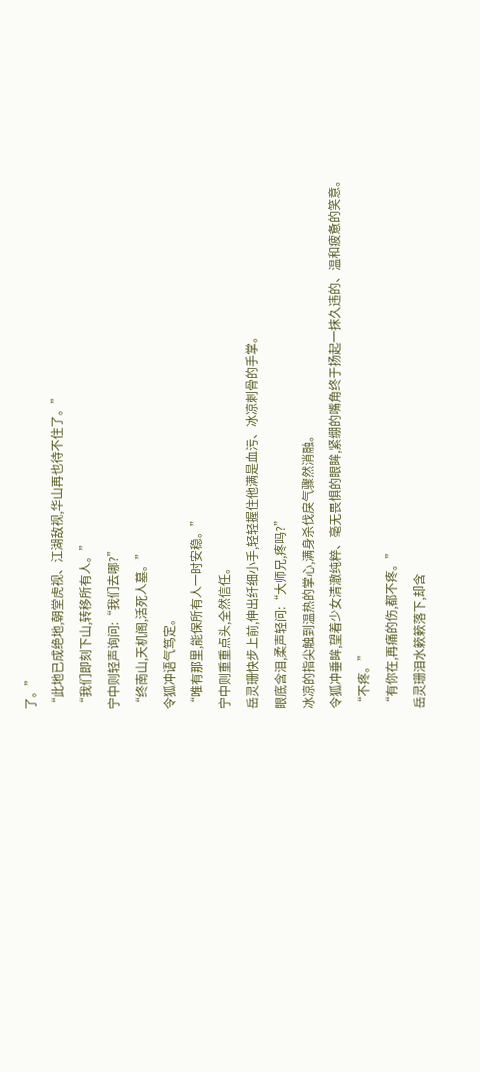了。”
“此地已成绝地,朝堂虎视、江湖敌视,华山再也待不住了。”
“我们即刻下山,转移所有人。”
宁中则轻声询问:“我们去哪?”
“终南山,天机阁,活死人墓。”
令狐冲语气笃定。
“唯有那里,能保所有人一时安稳。”
宁中则重重点头,全然信任。
岳灵珊快步上前,伸出纤细小手,轻轻握住他满是血污、冰凉刺骨的手掌。
眼底含泪,柔声轻问:“大师兄,疼吗?”
冰凉的指尖触到温热的掌心,满身杀伐戾气骤然消融。
令狐冲垂眸,望着少女清澈纯粹、毫无畏惧的眼眸,紧绷的嘴角终于扬起一抹久违的、温和疲惫的笑意。
“不疼。”
“有你在,再痛的伤,都不疼。”
岳灵珊泪水簌簌落下,却含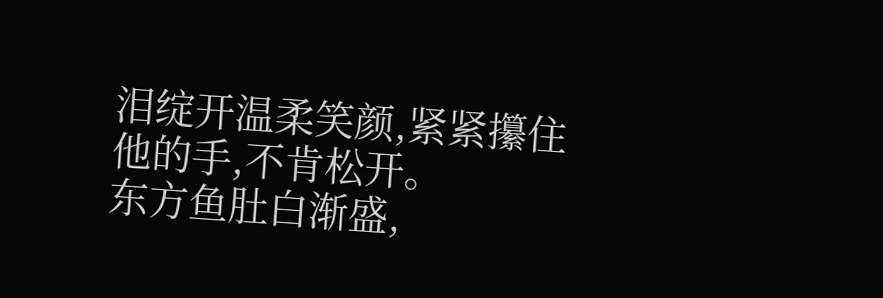泪绽开温柔笑颜,紧紧攥住他的手,不肯松开。
东方鱼肚白渐盛,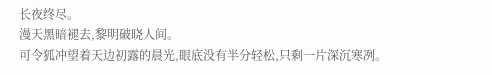长夜终尽。
漫天黑暗褪去,黎明破晓人间。
可令狐冲望着天边初露的晨光,眼底没有半分轻松,只剩一片深沉寒冽。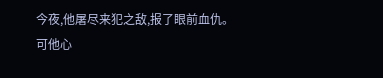今夜,他屠尽来犯之敌,报了眼前血仇。
可他心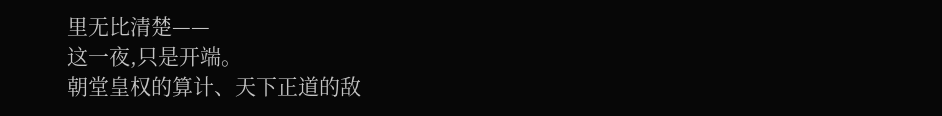里无比清楚——
这一夜,只是开端。
朝堂皇权的算计、天下正道的敌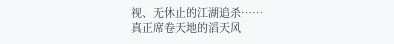视、无休止的江湖追杀……
真正席卷天地的滔天风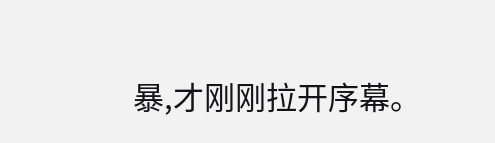暴,才刚刚拉开序幕。